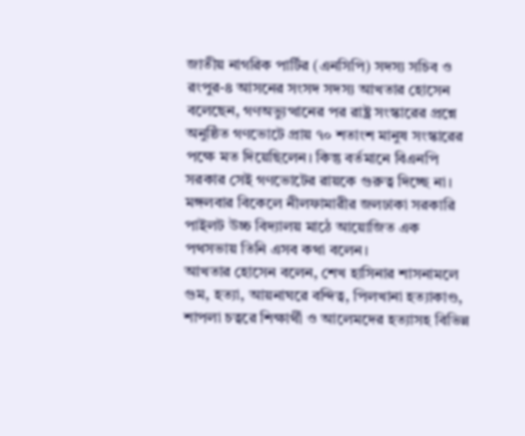জাতীয় নাগরিক পার্টির (এনসিপি) সদস্য সচিব ও রংপুর-৪ আসনের সংসদ সদস্য আখতার হোসেন বলেছেন, গণঅভ্যুত্থানের পর রাষ্ট্র সংস্কারের প্রশ্নে অনুষ্ঠিত গণভোটে প্রায় ৭০ শতাংশ মানুষ সংস্কারের পক্ষে মত দিয়েছিলেন। কিন্তু বর্তমানে বিএনপি সরকার সেই গণভোটের রায়কে গুরুত্ব দিচ্ছে না।
মঙ্গলবার বিকেলে নীলফামারীর জলঢাকা সরকারি পাইলট উচ্চ বিদ্যালয় মাঠে আয়োজিত এক পথসভায় তিনি এসব কথা বলেন।
আখতার হোসেন বলেন, শেখ হাসিনার শাসনামলে গুম, হত্যা, আয়নাঘরে বন্দিত্ব, পিলখানা হত্যাকাণ্ড, শাপলা চত্বরে শিক্ষার্থী ও আলেমদের হত্যাসহ বিভিন্ন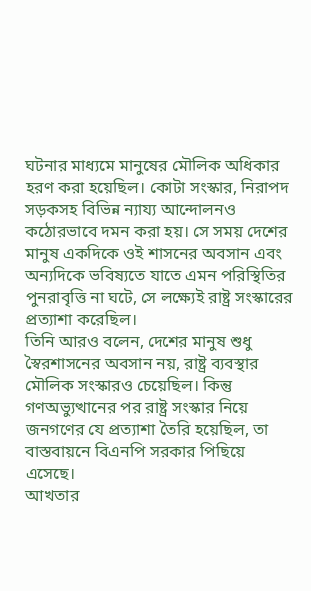ঘটনার মাধ্যমে মানুষের মৌলিক অধিকার হরণ করা হয়েছিল। কোটা সংস্কার, নিরাপদ সড়কসহ বিভিন্ন ন্যায্য আন্দোলনও কঠোরভাবে দমন করা হয়। সে সময় দেশের মানুষ একদিকে ওই শাসনের অবসান এবং অন্যদিকে ভবিষ্যতে যাতে এমন পরিস্থিতির পুনরাবৃত্তি না ঘটে, সে লক্ষ্যেই রাষ্ট্র সংস্কারের প্রত্যাশা করেছিল।
তিনি আরও বলেন, দেশের মানুষ শুধু স্বৈরশাসনের অবসান নয়, রাষ্ট্র ব্যবস্থার মৌলিক সংস্কারও চেয়েছিল। কিন্তু গণঅভ্যুত্থানের পর রাষ্ট্র সংস্কার নিয়ে জনগণের যে প্রত্যাশা তৈরি হয়েছিল, তা বাস্তবায়নে বিএনপি সরকার পিছিয়ে এসেছে।
আখতার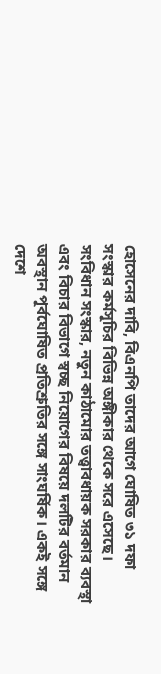হোসেনের দাবি, বিএনপি তাদের আগে ঘোষিত ৩১ দফা সংস্কার কর্মসূচির বিভিন্ন অঙ্গীকার থেকে সরে এসেছে। সংবিধান সংস্কার, নতুন কাঠামোর তত্ত্বাবধায়ক সরকার ব্যবস্থা এবং বিচার বিভাগে স্বচ্ছ নিয়োগের বিষয়ে দলটির বর্তমান অবস্থান পূর্বঘোষিত প্রতিশ্রুতির সঙ্গে সাংঘর্ষিক। একই সঙ্গে দেশে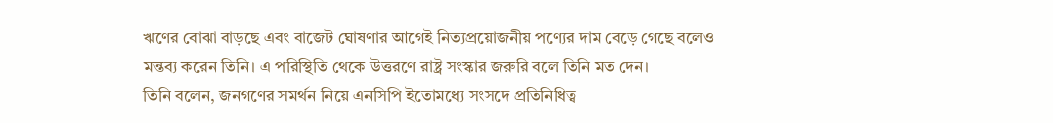ঋণের বোঝা বাড়ছে এবং বাজেট ঘোষণার আগেই নিত্যপ্রয়োজনীয় পণ্যের দাম বেড়ে গেছে বলেও মন্তব্য করেন তিনি। এ পরিস্থিতি থেকে উত্তরণে রাষ্ট্র সংস্কার জরুরি বলে তিনি মত দেন।
তিনি বলেন, জনগণের সমর্থন নিয়ে এনসিপি ইতোমধ্যে সংসদে প্রতিনিধিত্ব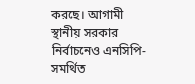করছে। আগামী স্থানীয় সরকার নির্বাচনেও এনসিপি-সমর্থিত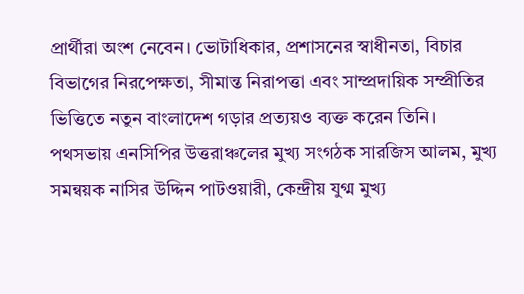প্রার্থীরা অংশ নেবেন। ভোটাধিকার, প্রশাসনের স্বাধীনতা, বিচার বিভাগের নিরপেক্ষতা, সীমান্ত নিরাপত্তা এবং সাম্প্রদায়িক সম্প্রীতির ভিত্তিতে নতুন বাংলাদেশ গড়ার প্রত্যয়ও ব্যক্ত করেন তিনি।
পথসভায় এনসিপির উত্তরাঞ্চলের মুখ্য সংগঠক সারজিস আলম, মুখ্য সমন্বয়ক নাসির উদ্দিন পাটওয়ারী, কেন্দ্রীয় যুগ্ম মুখ্য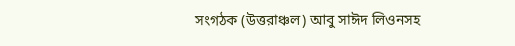সংগঠক (উত্তরাঞ্চল) আবু সাঈদ লিওনসহ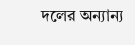দলের অন্যান্য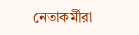নেতাকর্মীরা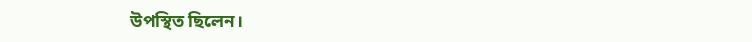উপস্থিত ছিলেন।